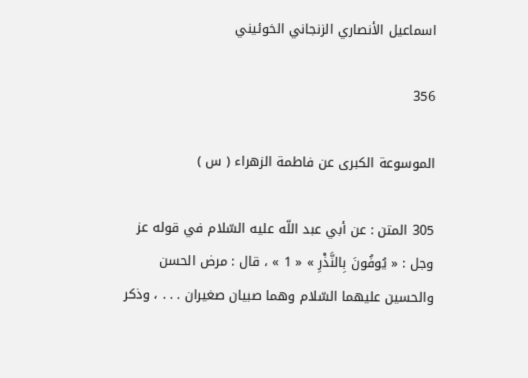اسماعيل الأنصاري الزنجاني الخوئيني

356

الموسوعة الكبرى عن فاطمة الزهراء ( س )

305 المتن : عن أبي عبد اللّه عليه السّلام في قوله عز وجل : « يُوفُونَ بِالنَّذْرِ » « 1 » ، قال : مرض الحسن والحسين عليهما السّلام وهما صبيان صغيران . . . ، وذكر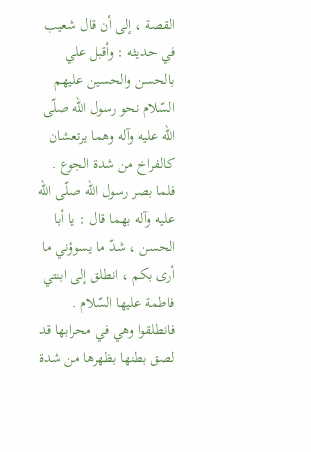القصة ، إلى أن قال شعيب في حديثه : وأقبل علي بالحسن والحسين عليهم السّلام نحو رسول اللّه صلّى اللّه عليه وآله وهما يرتعشان كالفراخ من شدة الجوع . فلما بصر رسول اللّه صلّى اللّه عليه وآله بهما قال : يا أبا الحسن ، شدّ ما يسوؤني ما أرى بكم ، انطلق إلى ابنتي فاطمة عليها السّلام . فانطلقوا وهي في محرابها قد لصق بطنها بظهرها من شدة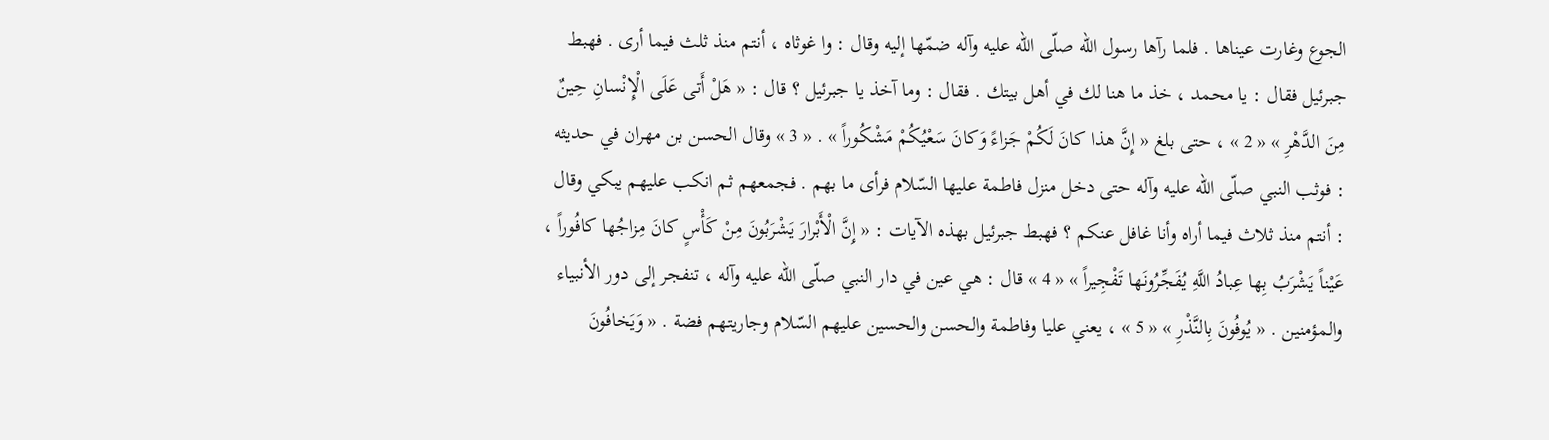الجوع وغارت عيناها . فلما رآها رسول اللّه صلّى اللّه عليه وآله ضمّها إليه وقال : وا غوثاه ، أنتم منذ ثلث فيما أرى . فهبط جبرئيل فقال : يا محمد ، خذ ما هنا لك في أهل بيتك . فقال : وما آخذ يا جبرئيل ؟ قال : « هَلْ أَتى عَلَى الْإِنْسانِ حِينٌ مِنَ الدَّهْرِ » « 2 » ، حتى بلغ « إِنَّ هذا كانَ لَكُمْ جَزاءً وَكانَ سَعْيُكُمْ مَشْكُوراً » . « 3 » وقال الحسن بن مهران في حديثه : فوثب النبي صلّى اللّه عليه وآله حتى دخل منزل فاطمة عليها السّلام فرأى ما بهم . فجمعهم ثم انكب عليهم يبكي وقال : أنتم منذ ثلاث فيما أراه وأنا غافل عنكم ؟ فهبط جبرئيل بهذه الآيات : « إِنَّ الْأَبْرارَ يَشْرَبُونَ مِنْ كَأْسٍ كانَ مِزاجُها كافُوراً ، عَيْناً يَشْرَبُ بِها عِبادُ اللَّهِ يُفَجِّرُونَها تَفْجِيراً » « 4 » قال : هي عين في دار النبي صلّى اللّه عليه وآله ، تنفجر إلى دور الأنبياء والمؤمنين . « يُوفُونَ بِالنَّذْرِ » « 5 » ، يعني عليا وفاطمة والحسن والحسين عليهم السّلام وجاريتهم فضة . « وَيَخافُونَ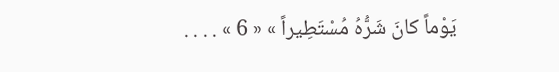يَوْماً كانَ شَرُّهُ مُسْتَطِيراً » « 6 » . . . .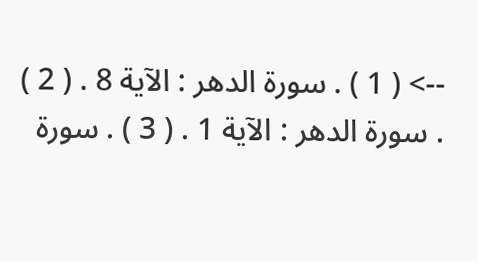--> ( 1 ) . سورة الدهر : الآية 8 . ( 2 ) . سورة الدهر : الآية 1 . ( 3 ) . سورة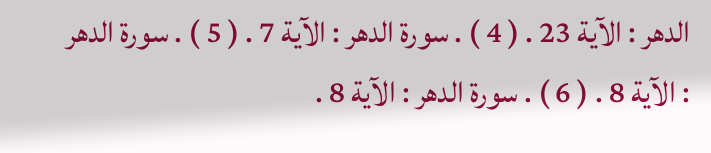الدهر : الآية 23 . ( 4 ) . سورة الدهر : الآية 7 . ( 5 ) . سورة الدهر : الآية 8 . ( 6 ) . سورة الدهر : الآية 8 .